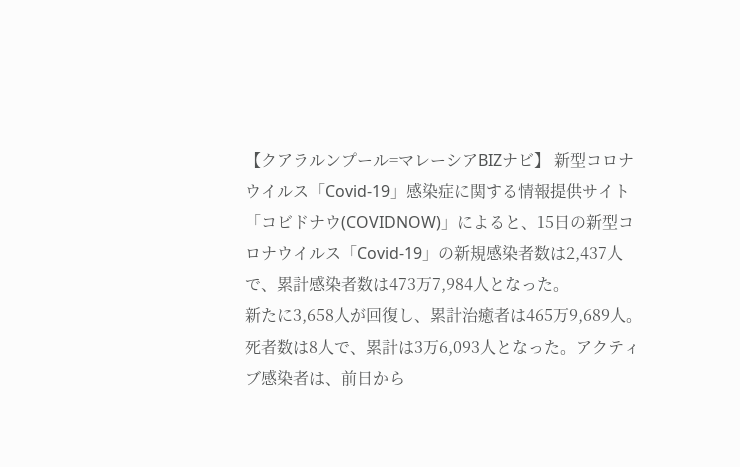【クアラルンプール=マレーシアBIZナビ】 新型コロナウイルス「Covid-19」感染症に関する情報提供サイト「コビドナウ(COVIDNOW)」によると、15日の新型コロナウイルス「Covid-19」の新規感染者数は2,437人で、累計感染者数は473万7,984人となった。
新たに3,658人が回復し、累計治癒者は465万9,689人。死者数は8人で、累計は3万6,093人となった。アクティブ感染者は、前日から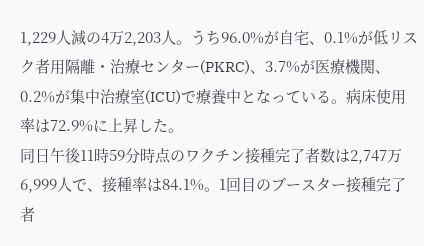1,229人減の4万2,203人。うち96.0%が自宅、0.1%が低リスク者用隔離・治療センター(PKRC)、3.7%が医療機関、0.2%が集中治療室(ICU)で療養中となっている。病床使用率は72.9%に上昇した。
同日午後11時59分時点のワクチン接種完了者数は2,747万6,999人で、接種率は84.1%。1回目のブースター接種完了者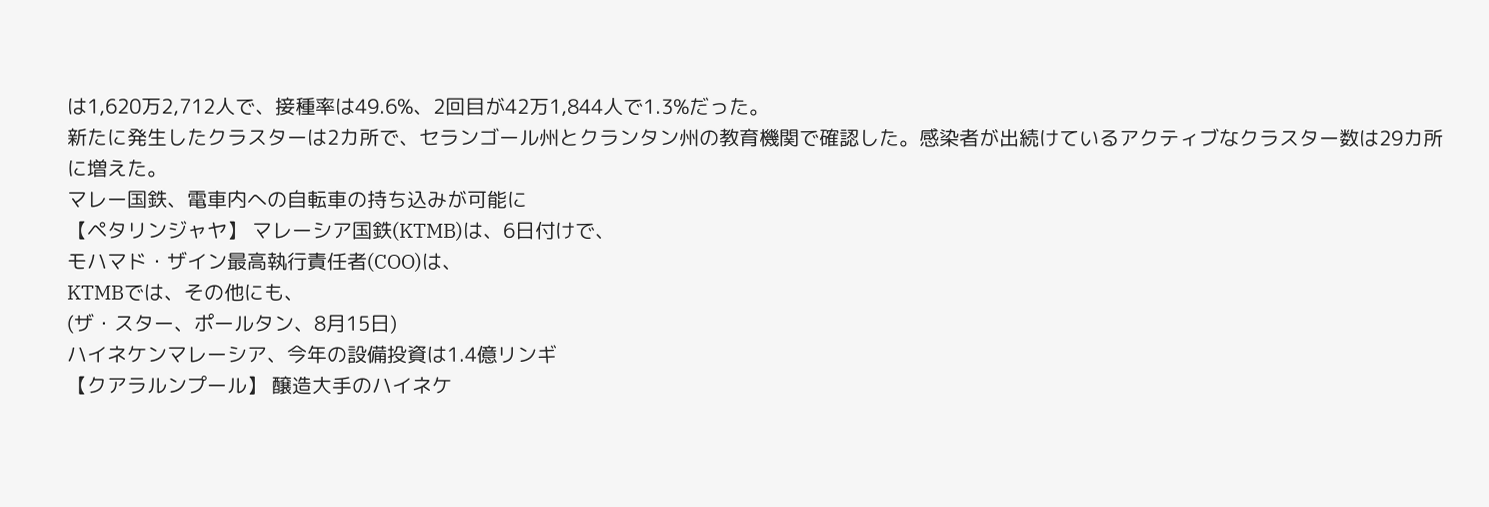は1,620万2,712人で、接種率は49.6%、2回目が42万1,844人で1.3%だった。
新たに発生したクラスターは2カ所で、セランゴール州とクランタン州の教育機関で確認した。感染者が出続けているアクティブなクラスター数は29カ所に増えた。
マレー国鉄、電車内への自転車の持ち込みが可能に
【ペタリンジャヤ】 マレーシア国鉄(KTMB)は、6日付けで、
モハマド・ザイン最高執行責任者(COO)は、
KTMBでは、その他にも、
(ザ・スター、ポールタン、8月15日)
ハイネケンマレーシア、今年の設備投資は1.4億リンギ
【クアラルンプール】 醸造大手のハイネケ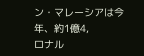ン・マレーシアは今年、約1億4,
ロナル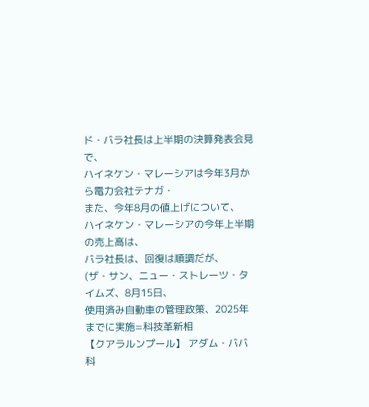ド・バラ社長は上半期の決算発表会見で、
ハイネケン・マレーシアは今年3月から電力会社テナガ・
また、今年8月の値上げについて、
ハイネケン・マレーシアの今年上半期の売上高は、
バラ社長は、回復は順調だが、
(ザ・サン、ニュー・ストレーツ・タイムズ、8月15日、
使用済み自動車の管理政策、2025年までに実施=科技革新相
【クアラルンプール】 アダム・ババ科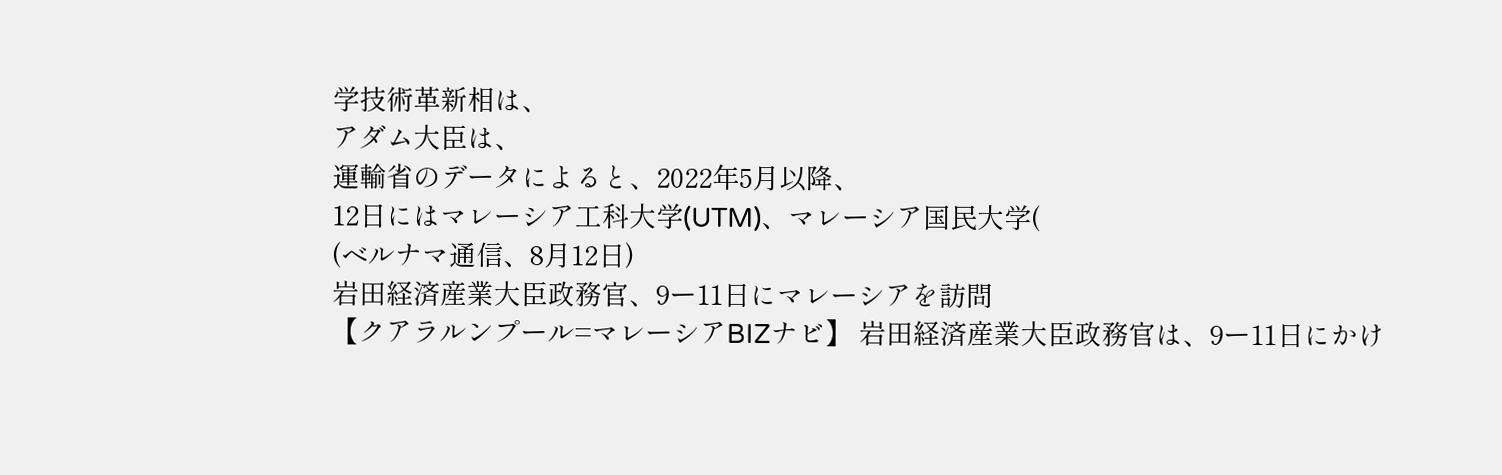学技術革新相は、
アダム大臣は、
運輸省のデータによると、2022年5月以降、
12日にはマレーシア工科大学(UTM)、マレーシア国民大学(
(ベルナマ通信、8月12日)
岩田経済産業大臣政務官、9ー11日にマレーシアを訪問
【クアラルンプール=マレーシアBIZナビ】 岩田経済産業大臣政務官は、9ー11日にかけ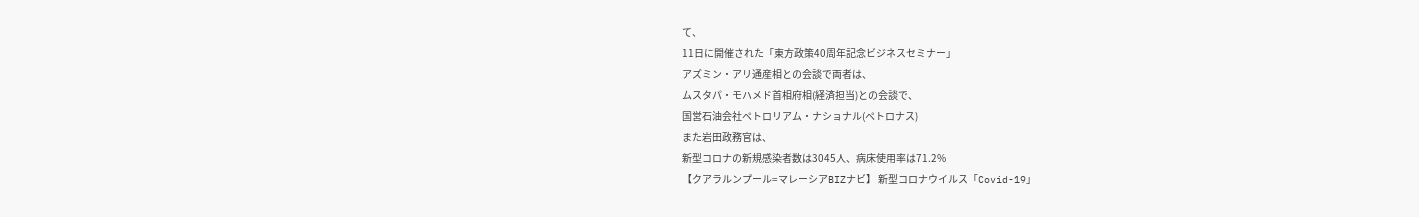て、
11日に開催された「東方政策40周年記念ビジネスセミナー」
アズミン・アリ通産相との会談で両者は、
ムスタパ・モハメド首相府相(経済担当)との会談で、
国営石油会社ペトロリアム・ナショナル(ペトロナス)
また岩田政務官は、
新型コロナの新規感染者数は3045人、病床使用率は71.2%
【クアラルンプール=マレーシアBIZナビ】 新型コロナウイルス「Covid-19」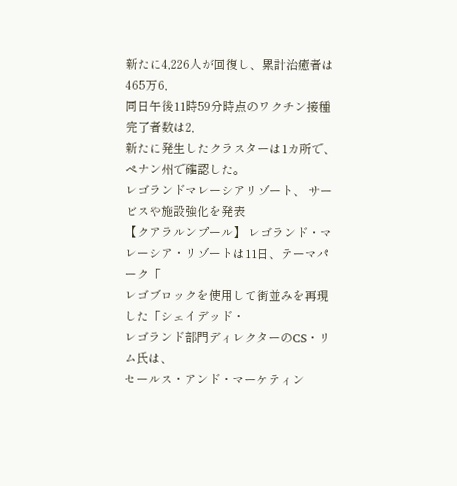新たに4,226人が回復し、累計治癒者は465万6,
同日午後11時59分時点のワクチン接種完了者数は2,
新たに発生したクラスターは1カ所で、ペナン州で確認した。
レゴランドマレーシアリゾート、 サービスや施設強化を発表
【クアラルンプール】 レゴランド・マレーシア・リゾートは11日、テーマパーク「
レゴブロックを使用して街並みを再現した「シェイデッド・
レゴランド部門ディレクターのCS・リム氏は、
セールス・アンド・マーケティン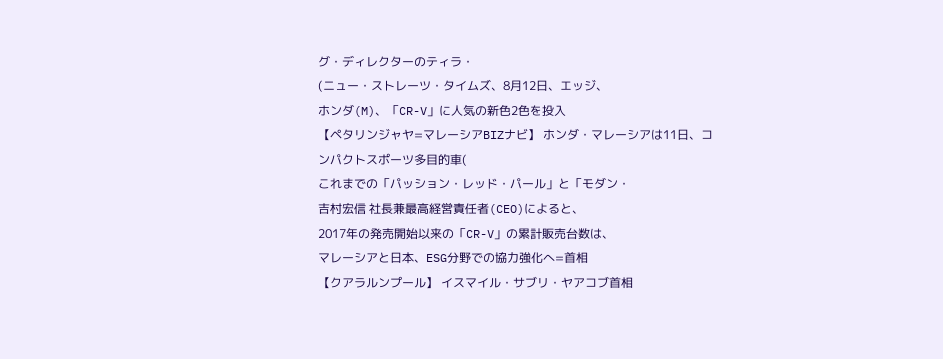グ・ディレクターのティラ・
(ニュー・ストレーツ・タイムズ、8月12日、エッジ、
ホンダ(M)、「CR-V」に人気の新色2色を投入
【ペタリンジャヤ=マレーシアBIZナビ】 ホンダ・マレーシアは11日、コンパクトスポーツ多目的車(
これまでの「パッション・レッド・パール」と「モダン・
吉村宏信 社長兼最高経営責任者(CEO)によると、
2017年の発売開始以来の「CR-V」の累計販売台数は、
マレーシアと日本、ESG分野での協力強化へ=首相
【クアラルンプール】 イスマイル・サブリ・ヤアコブ首相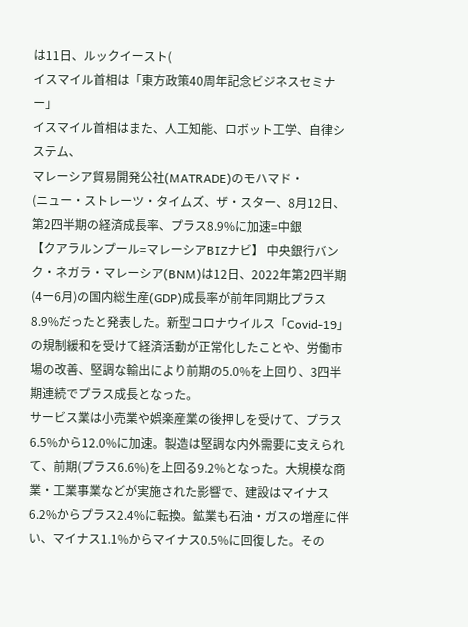は11日、ルックイースト(
イスマイル首相は「東方政策40周年記念ビジネスセミナー」
イスマイル首相はまた、人工知能、ロボット工学、自律システム、
マレーシア貿易開発公社(MATRADE)のモハマド・
(ニュー・ストレーツ・タイムズ、ザ・スター、8月12日、
第2四半期の経済成長率、プラス8.9%に加速=中銀
【クアラルンプール=マレーシアBIZナビ】 中央銀行バンク・ネガラ・マレーシア(BNM)は12日、2022年第2四半期(4ー6月)の国内総生産(GDP)成長率が前年同期比プラス8.9%だったと発表した。新型コロナウイルス「Covid-19」の規制緩和を受けて経済活動が正常化したことや、労働市場の改善、堅調な輸出により前期の5.0%を上回り、3四半期連続でプラス成長となった。
サービス業は小売業や娯楽産業の後押しを受けて、プラス6.5%から12.0%に加速。製造は堅調な内外需要に支えられて、前期(プラス6.6%)を上回る9.2%となった。大規模な商業・工業事業などが実施された影響で、建設はマイナス6.2%からプラス2.4%に転換。鉱業も石油・ガスの増産に伴い、マイナス1.1%からマイナス0.5%に回復した。その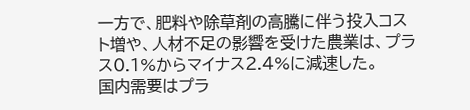一方で、肥料や除草剤の高騰に伴う投入コスト増や、人材不足の影響を受けた農業は、プラス0.1%からマイナス2.4%に減速した。
国内需要はプラ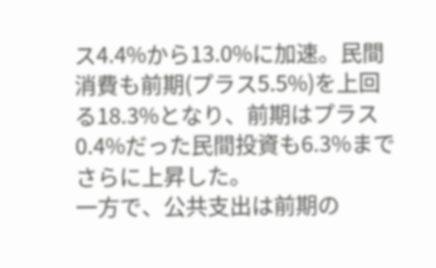ス4.4%から13.0%に加速。民間消費も前期(プラス5.5%)を上回る18.3%となり、前期はプラス0.4%だった民間投資も6.3%までさらに上昇した。
一方で、公共支出は前期の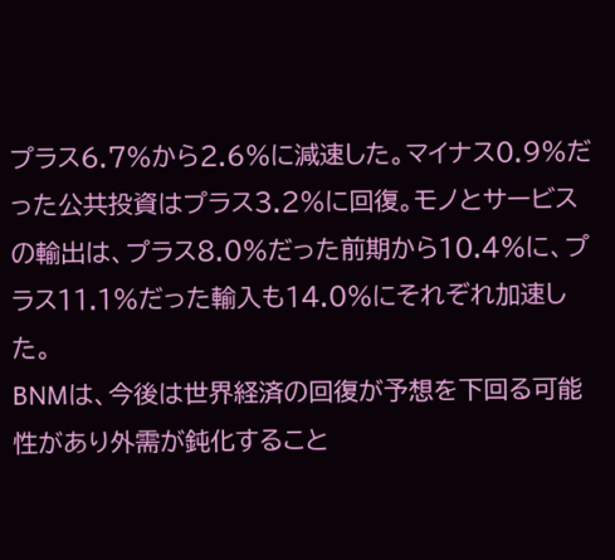プラス6.7%から2.6%に減速した。マイナス0.9%だった公共投資はプラス3.2%に回復。モノとサービスの輸出は、プラス8.0%だった前期から10.4%に、プラス11.1%だった輸入も14.0%にそれぞれ加速した。
BNMは、今後は世界経済の回復が予想を下回る可能性があり外需が鈍化すること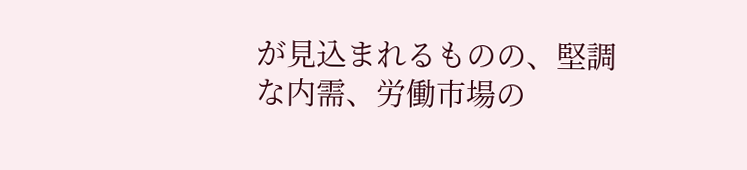が見込まれるものの、堅調な内需、労働市場の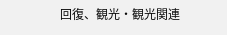回復、観光・観光関連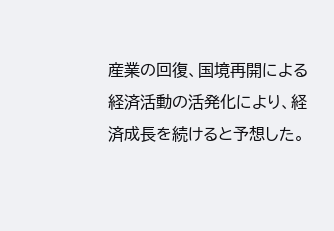産業の回復、国境再開による経済活動の活発化により、経済成長を続けると予想した。